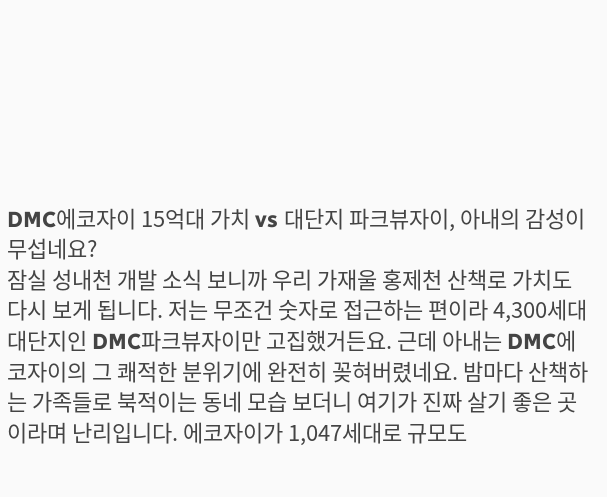DMC에코자이 15억대 가치 vs 대단지 파크뷰자이, 아내의 감성이 무섭네요?
잠실 성내천 개발 소식 보니까 우리 가재울 홍제천 산책로 가치도 다시 보게 됩니다. 저는 무조건 숫자로 접근하는 편이라 4,300세대 대단지인 DMC파크뷰자이만 고집했거든요. 근데 아내는 DMC에코자이의 그 쾌적한 분위기에 완전히 꽂혀버렸네요. 밤마다 산책하는 가족들로 북적이는 동네 모습 보더니 여기가 진짜 살기 좋은 곳이라며 난리입니다. 에코자이가 1,047세대로 규모도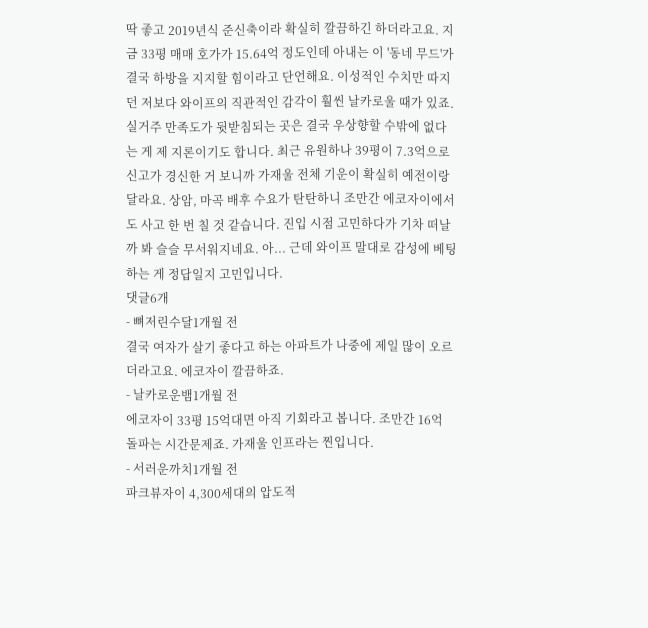딱 좋고 2019년식 준신축이라 확실히 깔끔하긴 하더라고요. 지금 33평 매매 호가가 15.64억 정도인데 아내는 이 '동네 무드'가 결국 하방을 지지할 힘이라고 단언해요. 이성적인 수치만 따지던 저보다 와이프의 직관적인 감각이 훨씬 날카로울 때가 있죠. 실거주 만족도가 뒷받침되는 곳은 결국 우상향할 수밖에 없다는 게 제 지론이기도 합니다. 최근 유원하나 39평이 7.3억으로 신고가 경신한 거 보니까 가재울 전체 기운이 확실히 예전이랑 달라요. 상암, 마곡 배후 수요가 탄탄하니 조만간 에코자이에서도 사고 한 번 칠 것 같습니다. 진입 시점 고민하다가 기차 떠날까 봐 슬슬 무서워지네요. 아... 근데 와이프 말대로 감성에 베팅하는 게 정답일지 고민입니다.
댓글6개
- 뼈저린수달1개월 전
결국 여자가 살기 좋다고 하는 아파트가 나중에 제일 많이 오르더라고요. 에코자이 깔끔하죠.
- 날카로운뱀1개월 전
에코자이 33평 15억대면 아직 기회라고 봅니다. 조만간 16억 돌파는 시간문제죠. 가재울 인프라는 찐입니다.
- 서러운까치1개월 전
파크뷰자이 4,300세대의 압도적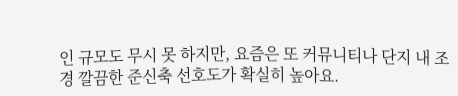인 규모도 무시 못 하지만, 요즘은 또 커뮤니티나 단지 내 조경 깔끔한 준신축 선호도가 확실히 높아요.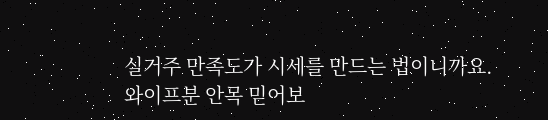실거주 만족도가 시세를 만드는 법이니까요. 와이프분 안목 믿어보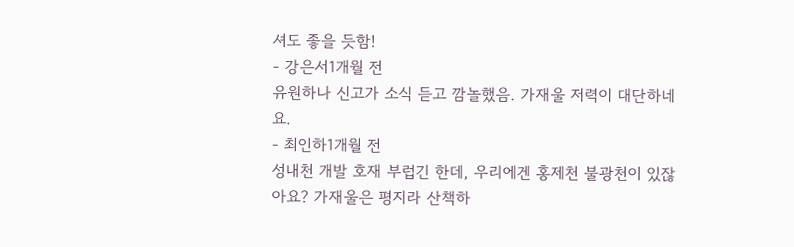셔도 좋을 듯함!
- 강은서1개월 전
유원하나 신고가 소식 듣고 깜놀했음. 가재울 저력이 대단하네요.
- 최인하1개월 전
성내천 개발 호재 부럽긴 한데, 우리에겐 홍제천 불광천이 있잖아요? 가재울은 평지라 산책하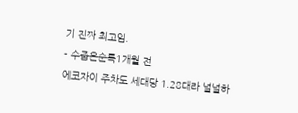기 진짜 최고임.
- 수줍은순록1개월 전
에코자이 주차도 세대당 1.28대라 널널하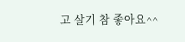고 살기 참 좋아요^^